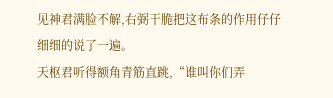见神君满脸不解,右弼干脆把这布条的作用仔仔细细的说了一遍。
天枢君听得额角青筋直跳,“谁叫你们弄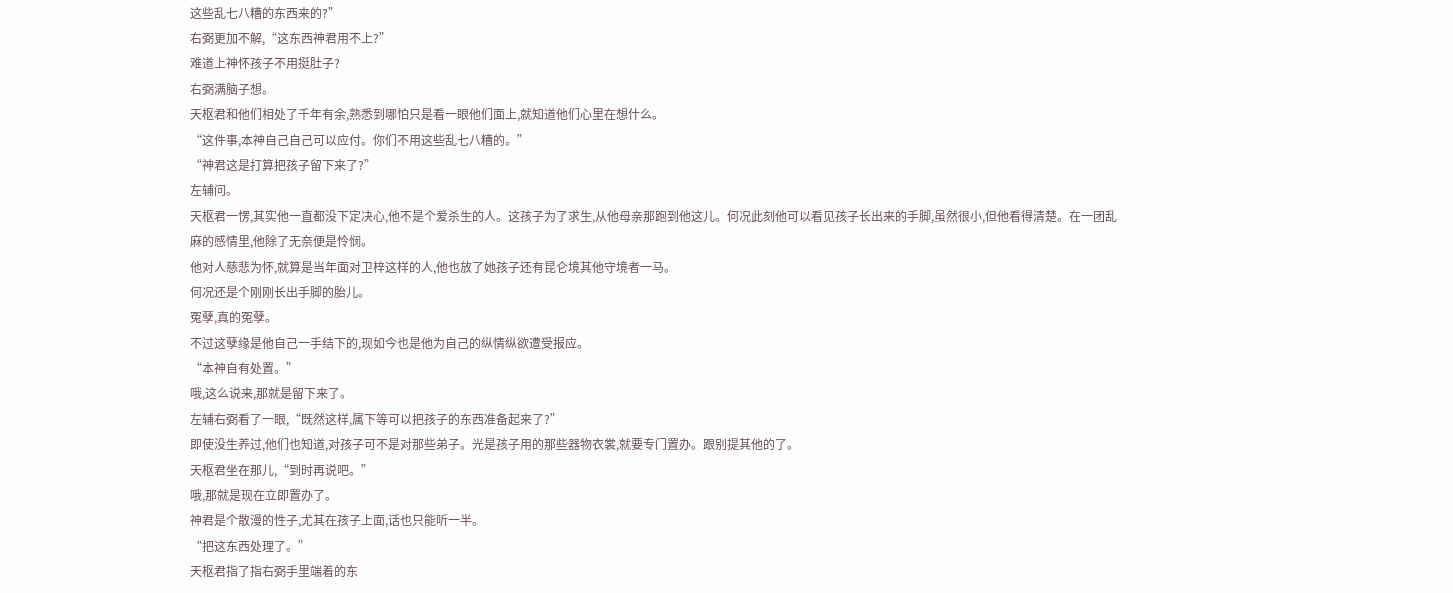这些乱七八糟的东西来的?”
右弼更加不解,“这东西神君用不上?”
难道上神怀孩子不用挺肚子?
右弼满脑子想。
天枢君和他们相处了千年有余,熟悉到哪怕只是看一眼他们面上,就知道他们心里在想什么。
“这件事,本神自己自己可以应付。你们不用这些乱七八糟的。”
“神君这是打算把孩子留下来了?”
左辅问。
天枢君一愣,其实他一直都没下定决心,他不是个爱杀生的人。这孩子为了求生,从他母亲那跑到他这儿。何况此刻他可以看见孩子长出来的手脚,虽然很小,但他看得清楚。在一团乱麻的感情里,他除了无奈便是怜悯。
他对人慈悲为怀,就算是当年面对卫梓这样的人,他也放了她孩子还有昆仑境其他守境者一马。
何况还是个刚刚长出手脚的胎儿。
冤孽,真的冤孽。
不过这孽缘是他自己一手结下的,现如今也是他为自己的纵情纵欲遭受报应。
“本神自有处置。”
哦,这么说来,那就是留下来了。
左辅右弼看了一眼,“既然这样,属下等可以把孩子的东西准备起来了?”
即使没生养过,他们也知道,对孩子可不是对那些弟子。光是孩子用的那些器物衣裳,就要专门置办。跟别提其他的了。
天枢君坐在那儿,“到时再说吧。”
哦,那就是现在立即置办了。
神君是个散漫的性子,尤其在孩子上面,话也只能听一半。
“把这东西处理了。”
天枢君指了指右弼手里端着的东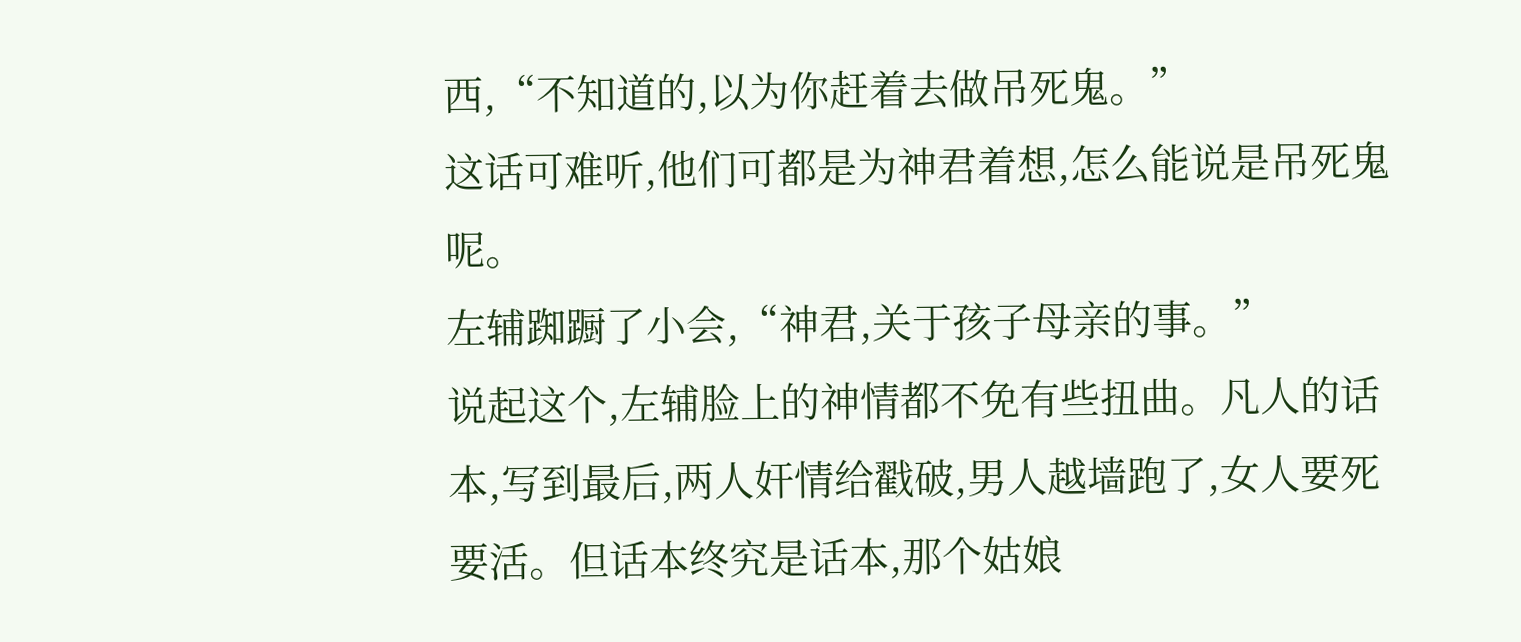西,“不知道的,以为你赶着去做吊死鬼。”
这话可难听,他们可都是为神君着想,怎么能说是吊死鬼呢。
左辅踟蹰了小会,“神君,关于孩子母亲的事。”
说起这个,左辅脸上的神情都不免有些扭曲。凡人的话本,写到最后,两人奸情给戳破,男人越墙跑了,女人要死要活。但话本终究是话本,那个姑娘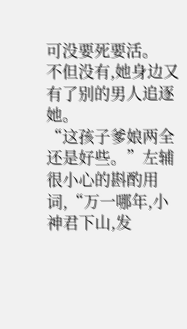可没要死要活。
不但没有,她身边又有了别的男人追逐她。
“这孩子爹娘两全还是好些。”左辅很小心的斟酌用词,“万一哪年,小神君下山,发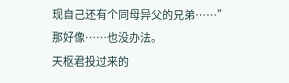现自己还有个同母异父的兄弟……”
那好像……也没办法。
天枢君投过来的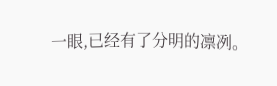一眼,已经有了分明的凛冽。